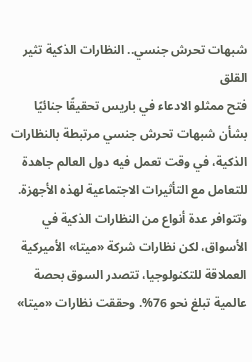شبهات تحرش جنسي.. النظارات الذكية تثير القلق
فتح ممثلو الادعاء في باريس تحقيقًا جنائيًا بشأن شبهات تحرش جنسي مرتبطة بالنظارات الذكية، في وقت تعمل فيه دول العالم جاهدة للتعامل مع التأثيرات الاجتماعية لهذه الأجهزة. وتتوافر عدة أنواع من النظارات الذكية في الأسواق، لكن نظارات شركة «ميتا» الأميركية العملاقة للتكنولوجيا، تتصدر السوق بحصة عالمية تبلغ نحو 76%. وحققت نظارات «ميتا»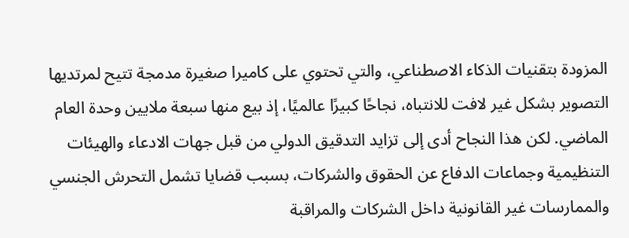المزودة بتقنيات الذكاء الاصطناعي، والتي تحتوي على كاميرا صغيرة مدمجة تتيح لمرتديها التصوير بشكل غير لافت للانتباه، نجاحًا كبيرًا عالميًا، إذ بيع منها سبعة ملايين وحدة العام الماضي. لكن هذا النجاح أدى إلى تزايد التدقيق الدولي من قبل جهات الادعاء والهيئات التنظيمية وجماعات الدفاع عن الحقوق والشركات، بسبب قضايا تشمل التحرش الجنسي والممارسات غير القانونية داخل الشركات والمراقبة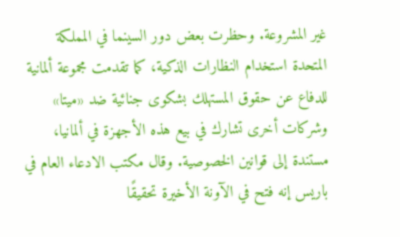غير المشروعة. وحظرت بعض دور السينما في المملكة المتحدة استخدام النظارات الذكية، كما تقدمت مجموعة ألمانية للدفاع عن حقوق المستهلك بشكوى جنائية ضد «ميتا» وشركات أخرى تشارك في بيع هذه الأجهزة في ألمانيا، مستندة إلى قوانين الخصوصية. وقال مكتب الادعاء العام في باريس إنه فتح في الآونة الأخيرة تحقيقًا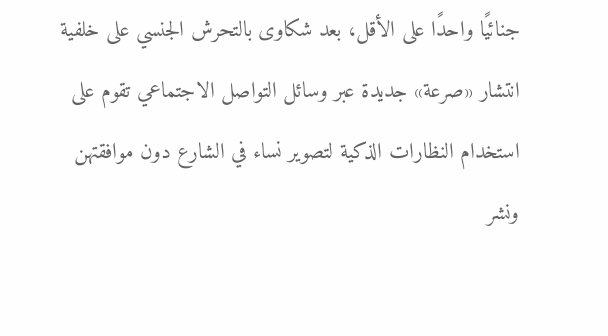جنائيًا واحدًا على الأقل، بعد شكاوى بالتحرش الجنسي على خلفية انتشار «صرعة» جديدة عبر وسائل التواصل الاجتماعي تقوم على استخدام النظارات الذكية لتصوير نساء في الشارع دون موافقتهن ونشر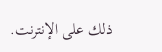ذلك على الإنترنت.